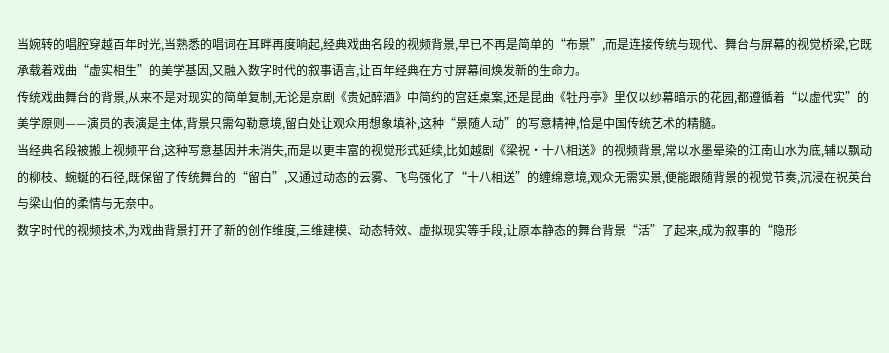当婉转的唱腔穿越百年时光,当熟悉的唱词在耳畔再度响起,经典戏曲名段的视频背景,早已不再是简单的“布景”,而是连接传统与现代、舞台与屏幕的视觉桥梁,它既承载着戏曲“虚实相生”的美学基因,又融入数字时代的叙事语言,让百年经典在方寸屏幕间焕发新的生命力。
传统戏曲舞台的背景,从来不是对现实的简单复制,无论是京剧《贵妃醉酒》中简约的宫廷桌案,还是昆曲《牡丹亭》里仅以纱幕暗示的花园,都遵循着“以虚代实”的美学原则——演员的表演是主体,背景只需勾勒意境,留白处让观众用想象填补,这种“景随人动”的写意精神,恰是中国传统艺术的精髓。
当经典名段被搬上视频平台,这种写意基因并未消失,而是以更丰富的视觉形式延续,比如越剧《梁祝·十八相送》的视频背景,常以水墨晕染的江南山水为底,辅以飘动的柳枝、蜿蜒的石径,既保留了传统舞台的“留白”,又通过动态的云雾、飞鸟强化了“十八相送”的缠绵意境,观众无需实景,便能跟随背景的视觉节奏,沉浸在祝英台与梁山伯的柔情与无奈中。
数字时代的视频技术,为戏曲背景打开了新的创作维度,三维建模、动态特效、虚拟现实等手段,让原本静态的舞台背景“活”了起来,成为叙事的“隐形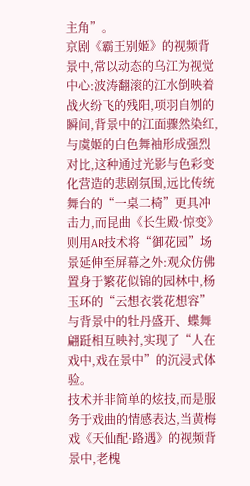主角”。
京剧《霸王别姬》的视频背景中,常以动态的乌江为视觉中心:波涛翻滚的江水倒映着战火纷飞的残阳,项羽自刎的瞬间,背景中的江面骤然染红,与虞姬的白色舞袖形成强烈对比,这种通过光影与色彩变化营造的悲剧氛围,远比传统舞台的“一桌二椅”更具冲击力,而昆曲《长生殿·惊变》则用AR技术将“御花园”场景延伸至屏幕之外:观众仿佛置身于繁花似锦的园林中,杨玉环的“云想衣裳花想容”与背景中的牡丹盛开、蝶舞翩跹相互映衬,实现了“人在戏中,戏在景中”的沉浸式体验。
技术并非简单的炫技,而是服务于戏曲的情感表达,当黄梅戏《天仙配·路遇》的视频背景中,老槐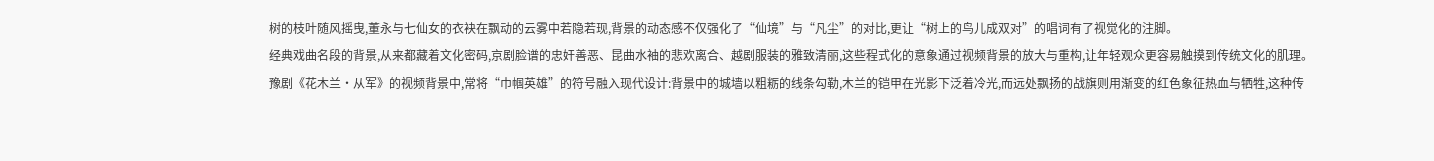树的枝叶随风摇曳,董永与七仙女的衣袂在飘动的云雾中若隐若现,背景的动态感不仅强化了“仙境”与“凡尘”的对比,更让“树上的鸟儿成双对”的唱词有了视觉化的注脚。
经典戏曲名段的背景,从来都藏着文化密码,京剧脸谱的忠奸善恶、昆曲水袖的悲欢离合、越剧服装的雅致清丽,这些程式化的意象通过视频背景的放大与重构,让年轻观众更容易触摸到传统文化的肌理。
豫剧《花木兰·从军》的视频背景中,常将“巾帼英雄”的符号融入现代设计:背景中的城墙以粗粝的线条勾勒,木兰的铠甲在光影下泛着冷光,而远处飘扬的战旗则用渐变的红色象征热血与牺牲,这种传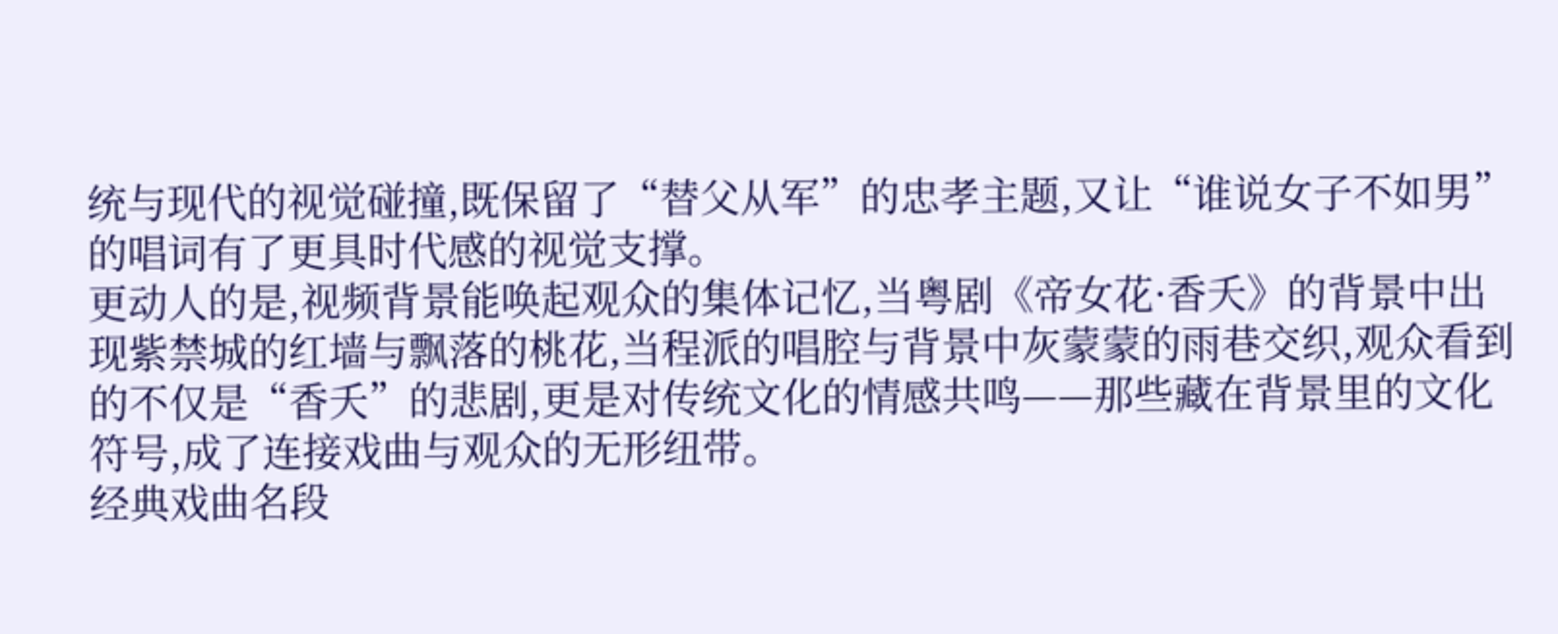统与现代的视觉碰撞,既保留了“替父从军”的忠孝主题,又让“谁说女子不如男”的唱词有了更具时代感的视觉支撑。
更动人的是,视频背景能唤起观众的集体记忆,当粤剧《帝女花·香夭》的背景中出现紫禁城的红墙与飘落的桃花,当程派的唱腔与背景中灰蒙蒙的雨巷交织,观众看到的不仅是“香夭”的悲剧,更是对传统文化的情感共鸣——那些藏在背景里的文化符号,成了连接戏曲与观众的无形纽带。
经典戏曲名段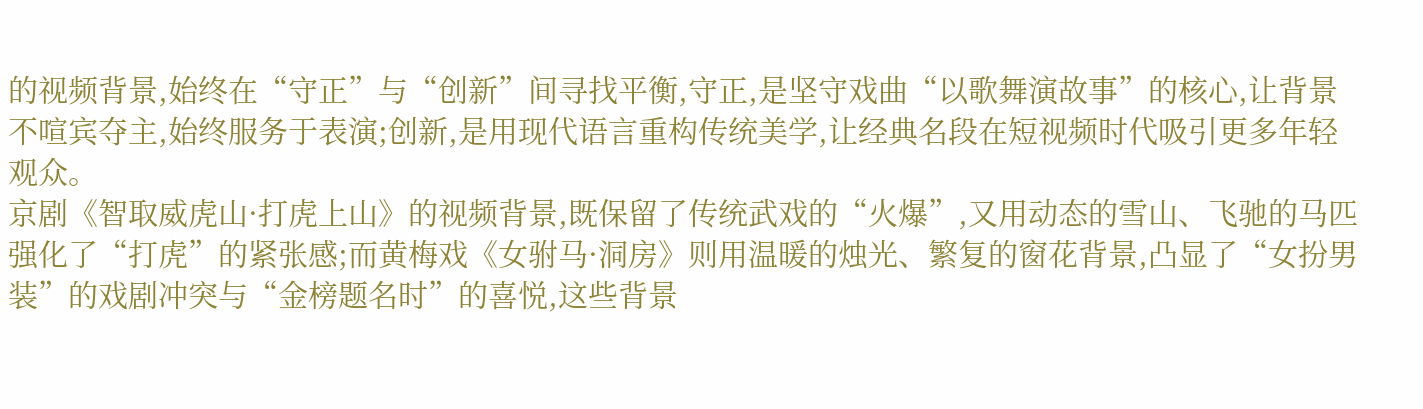的视频背景,始终在“守正”与“创新”间寻找平衡,守正,是坚守戏曲“以歌舞演故事”的核心,让背景不喧宾夺主,始终服务于表演;创新,是用现代语言重构传统美学,让经典名段在短视频时代吸引更多年轻观众。
京剧《智取威虎山·打虎上山》的视频背景,既保留了传统武戏的“火爆”,又用动态的雪山、飞驰的马匹强化了“打虎”的紧张感;而黄梅戏《女驸马·洞房》则用温暖的烛光、繁复的窗花背景,凸显了“女扮男装”的戏剧冲突与“金榜题名时”的喜悦,这些背景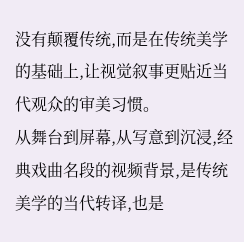没有颠覆传统,而是在传统美学的基础上,让视觉叙事更贴近当代观众的审美习惯。
从舞台到屏幕,从写意到沉浸,经典戏曲名段的视频背景,是传统美学的当代转译,也是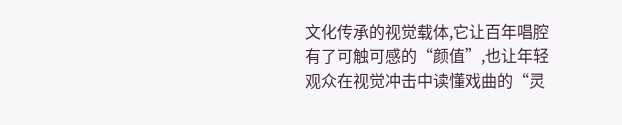文化传承的视觉载体,它让百年唱腔有了可触可感的“颜值”,也让年轻观众在视觉冲击中读懂戏曲的“灵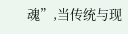魂”,当传统与现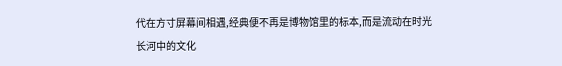代在方寸屏幕间相遇,经典便不再是博物馆里的标本,而是流动在时光长河中的文化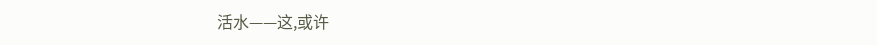活水——这,或许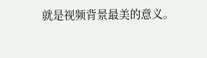就是视频背景最美的意义。